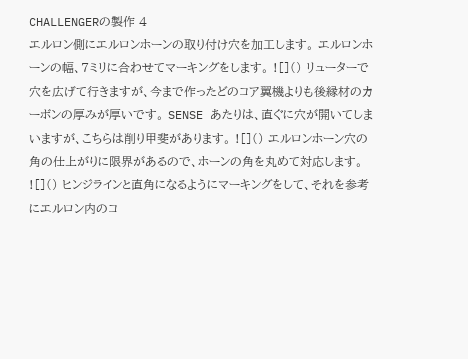CHALLENGERの製作 4
エルロン側にエルロンホーンの取り付け穴を加工します。 エルロンホーンの幅、7ミリに合わせてマーキングをします。 ![]() リューターで穴を広げて行きますが、今まで作ったどのコア翼機よりも後縁材のカーボンの厚みが厚いです。 SENSE あたりは、直ぐに穴が開いてしまいますが、こちらは削り甲斐があります。 ![]() エルロンホーン穴の角の仕上がりに限界があるので、ホーンの角を丸めて対応します。 ![]() ヒンジラインと直角になるようにマーキングをして、それを参考にエルロン内のコ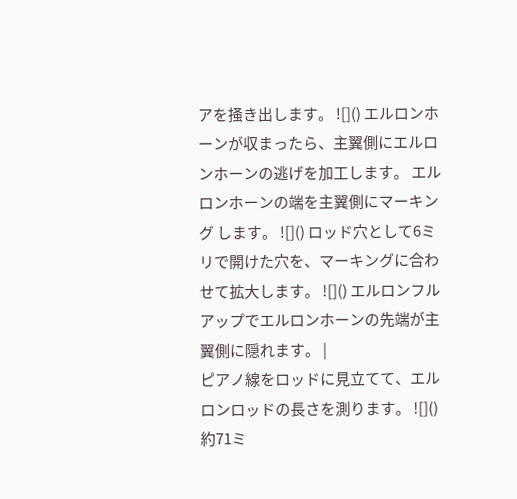アを掻き出します。 ![]() エルロンホーンが収まったら、主翼側にエルロンホーンの逃げを加工します。 エルロンホーンの端を主翼側にマーキング します。 ![]() ロッド穴として6ミリで開けた穴を、マーキングに合わせて拡大します。 ![]() エルロンフルアップでエルロンホーンの先端が主翼側に隠れます。 |
ピアノ線をロッドに見立てて、エルロンロッドの長さを測ります。 ![]() 約71ミ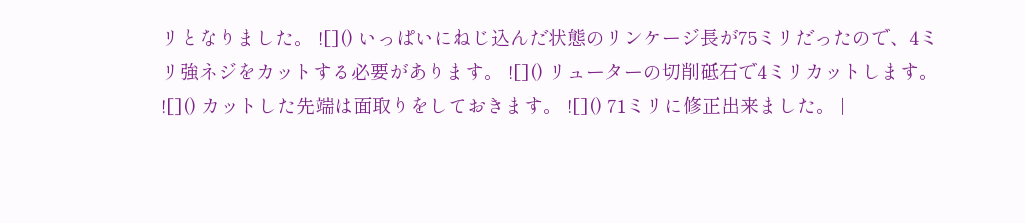リとなりました。 ![]() いっぱいにねじ込んだ状態のリンケージ長が75ミリだったので、4ミリ強ネジをカットする必要があります。 ![]() リューターの切削砥石で4ミリカットします。 ![]() カットした先端は面取りをしておきます。 ![]() 71ミリに修正出来ました。 |